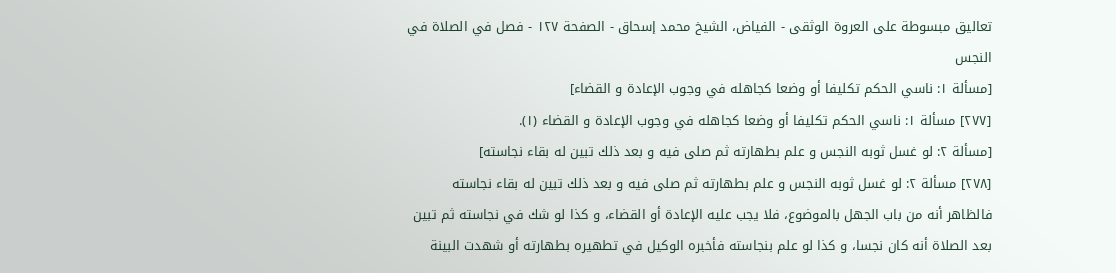تعاليق مبسوطة على العروة الوثقى - الفياض، الشيخ محمد إسحاق - الصفحة ١٢٧ - فصل في الصلاة في النجس
[مسألة ١: ناسي الحكم تكليفا أو وضعا كجاهله في وجوب الإعادة و القضاء]
[٢٧٧] مسألة ١: ناسي الحكم تكليفا أو وضعا كجاهله في وجوب الإعادة و القضاء (١).
[مسألة ٢: لو غسل ثوبه النجس و علم بطهارته ثم صلى فيه و بعد ذلك تبين له بقاء نجاسته]
[٢٧٨] مسألة ٢: لو غسل ثوبه النجس و علم بطهارته ثم صلى فيه و بعد ذلك تبين له بقاء نجاسته فالظاهر أنه من باب الجهل بالموضوع، فلا يجب عليه الإعادة أو القضاء، و كذا لو شك في نجاسته ثم تبين بعد الصلاة أنه كان نجسا، و كذا لو علم بنجاسته فأخبره الوكيل في تطهيره بطهارته أو شهدت البينة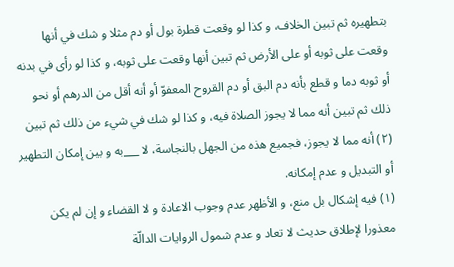بتطهيره ثم تبين الخلاف، و كذا لو وقعت قطرة بول أو دم مثلا و شك في أنها وقعت على ثوبه أو على الأرض ثم تبين أنها وقعت على ثوبه، و كذا لو رأى في بدنه أو ثوبه دما و قطع بأنه دم البق أو دم القروح المعفوّ أو أنه أقل من الدرهم أو نحو ذلك ثم تبين أنه مما لا يجوز الصلاة فيه، و كذا لو شك في شيء من ذلك ثم تبين (٢) أنه مما لا يجوز، فجميع هذه من الجهل بالنجاسة، لا ___به و بين إمكان التطهير أو التبديل و عدم إمكانه.
(١) فيه إشكال بل منع، و الأظهر عدم وجوب الاعادة و لا القضاء و إن لم يكن معذورا لإطلاق حديث لا تعاد و عدم شمول الروايات الدالّة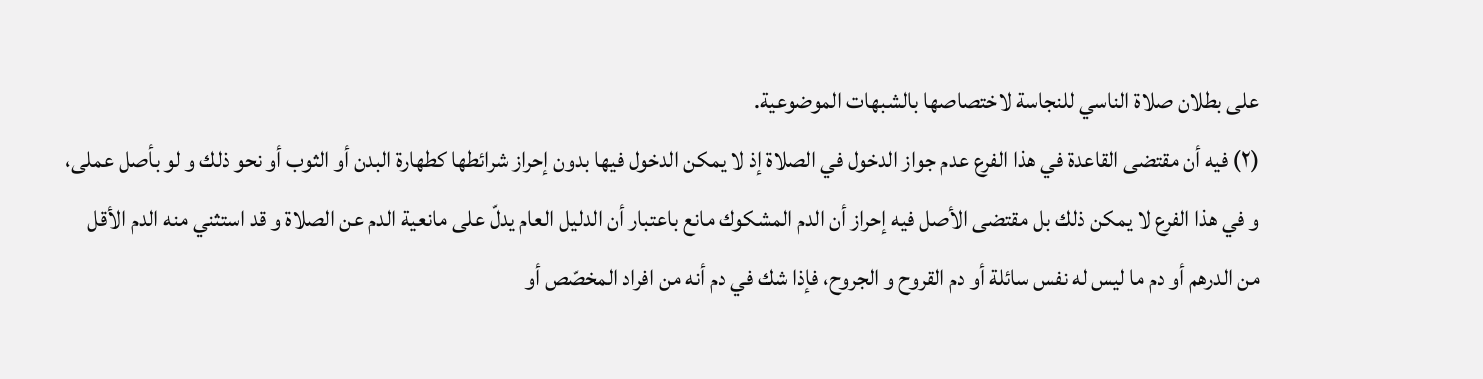على بطلان صلاة الناسي للنجاسة لاختصاصها بالشبهات الموضوعية.
(٢) فيه أن مقتضى القاعدة في هذا الفرع عدم جواز الدخول في الصلاة إذ لا يمكن الدخول فيها بدون إحراز شرائطها كطهارة البدن أو الثوب أو نحو ذلك و لو بأصل عملى، و في هذا الفرع لا يمكن ذلك بل مقتضى الأصل فيه إحراز أن الدم المشكوك مانع باعتبار أن الدليل العام يدلّ على مانعية الدم عن الصلاة و قد استثني منه الدم الأقل من الدرهم أو دم ما ليس له نفس سائلة أو دم القروح و الجروح، فإذا شك في دم أنه من افراد المخصّص أو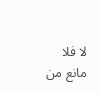لا فلا مانع من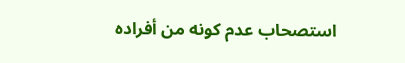استصحاب عدم كونه من أفراده